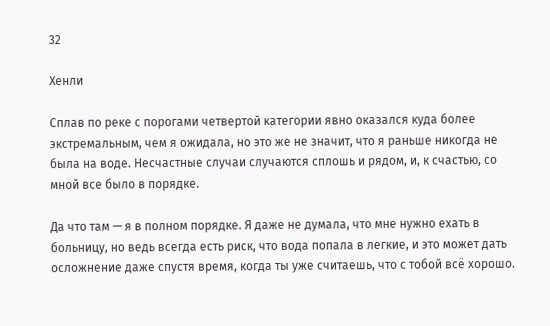32

Хенли

Сплав по реке с порогами четвертой категории явно оказался куда более экстремальным, чем я ожидала, но это же не значит, что я раньше никогда не была на воде. Несчастные случаи случаются сплошь и рядом, и, к счастью, со мной все было в порядке.

Да что там — я в полном порядке. Я даже не думала, что мне нужно ехать в больницу, но ведь всегда есть риск, что вода попала в легкие, и это может дать осложнение даже спустя время, когда ты уже считаешь, что с тобой всё хорошо.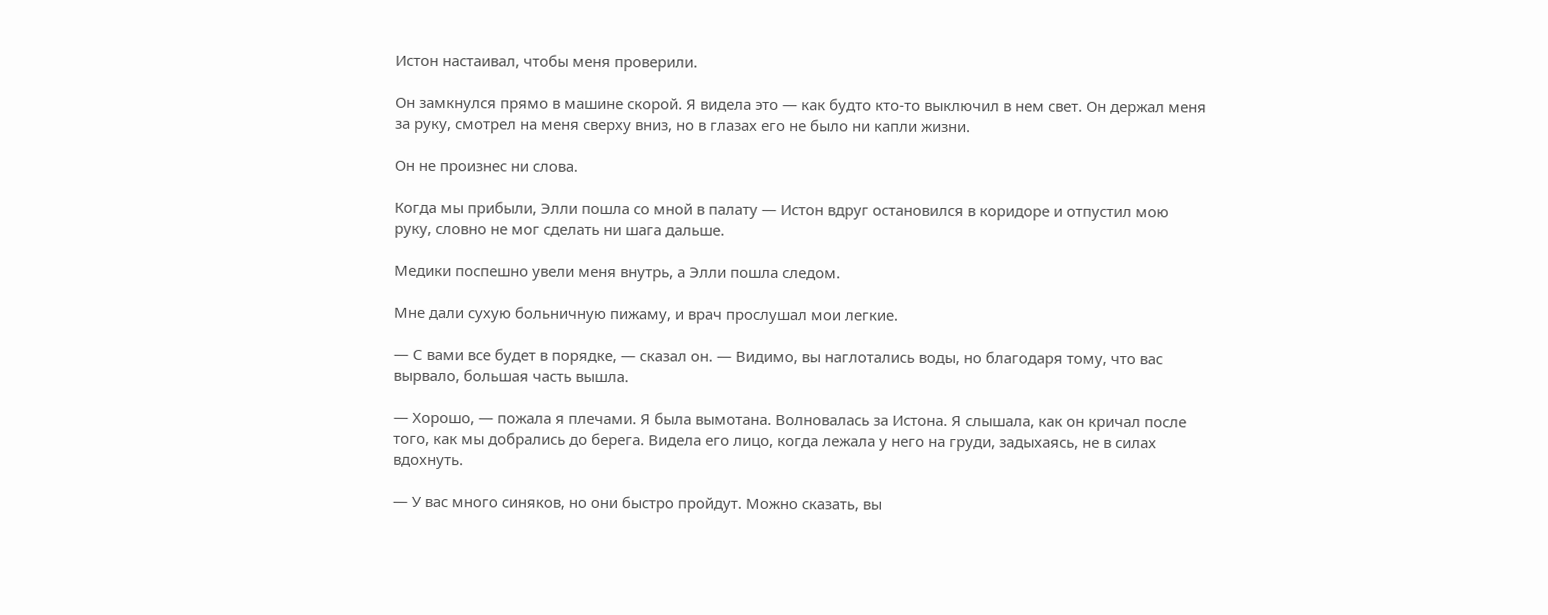Истон настаивал, чтобы меня проверили.

Он замкнулся прямо в машине скорой. Я видела это — как будто кто-то выключил в нем свет. Он держал меня за руку, смотрел на меня сверху вниз, но в глазах его не было ни капли жизни.

Он не произнес ни слова.

Когда мы прибыли, Элли пошла со мной в палату — Истон вдруг остановился в коридоре и отпустил мою руку, словно не мог сделать ни шага дальше.

Медики поспешно увели меня внутрь, а Элли пошла следом.

Мне дали сухую больничную пижаму, и врач прослушал мои легкие.

— С вами все будет в порядке, — сказал он. — Видимо, вы наглотались воды, но благодаря тому, что вас вырвало, большая часть вышла.

— Хорошо, — пожала я плечами. Я была вымотана. Волновалась за Истона. Я слышала, как он кричал после того, как мы добрались до берега. Видела его лицо, когда лежала у него на груди, задыхаясь, не в силах вдохнуть.

— У вас много синяков, но они быстро пройдут. Можно сказать, вы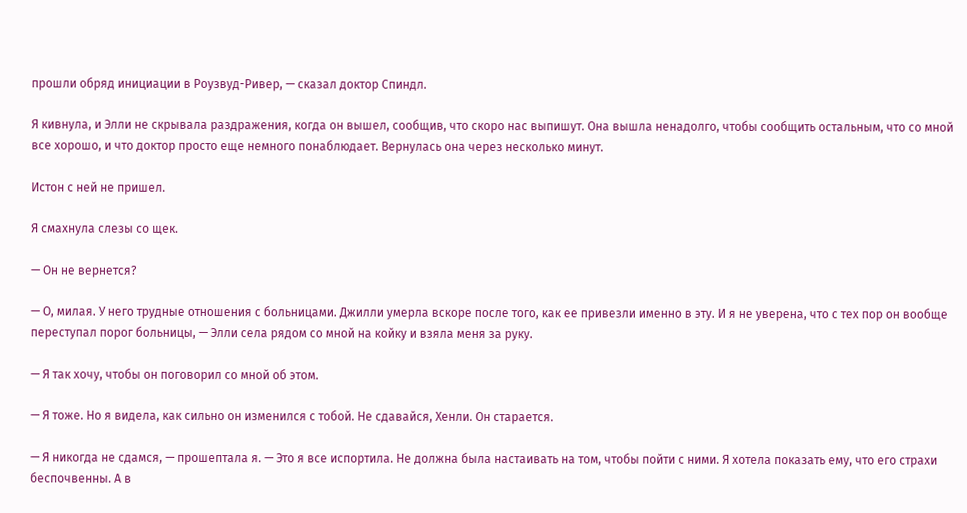прошли обряд инициации в Роузвуд-Ривер, — сказал доктор Спиндл.

Я кивнула, и Элли не скрывала раздражения, когда он вышел, сообщив, что скоро нас выпишут. Она вышла ненадолго, чтобы сообщить остальным, что со мной все хорошо, и что доктор просто еще немного понаблюдает. Вернулась она через несколько минут.

Истон с ней не пришел.

Я смахнула слезы со щек.

— Он не вернется?

— О, милая. У него трудные отношения с больницами. Джилли умерла вскоре после того, как ее привезли именно в эту. И я не уверена, что с тех пор он вообще переступал порог больницы, — Элли села рядом со мной на койку и взяла меня за руку.

— Я так хочу, чтобы он поговорил со мной об этом.

— Я тоже. Но я видела, как сильно он изменился с тобой. Не сдавайся, Хенли. Он старается.

— Я никогда не сдамся, — прошептала я. — Это я все испортила. Не должна была настаивать на том, чтобы пойти с ними. Я хотела показать ему, что его страхи беспочвенны. А в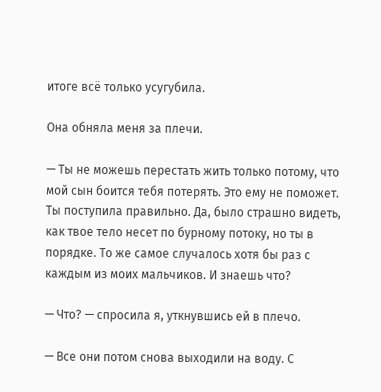итоге всё только усугубила.

Она обняла меня за плечи.

— Ты не можешь перестать жить только потому, что мой сын боится тебя потерять. Это ему не поможет. Ты поступила правильно. Да, было страшно видеть, как твое тело несет по бурному потоку, но ты в порядке. То же самое случалось хотя бы раз с каждым из моих мальчиков. И знаешь что?

— Что? — спросила я, уткнувшись ей в плечо.

— Все они потом снова выходили на воду. С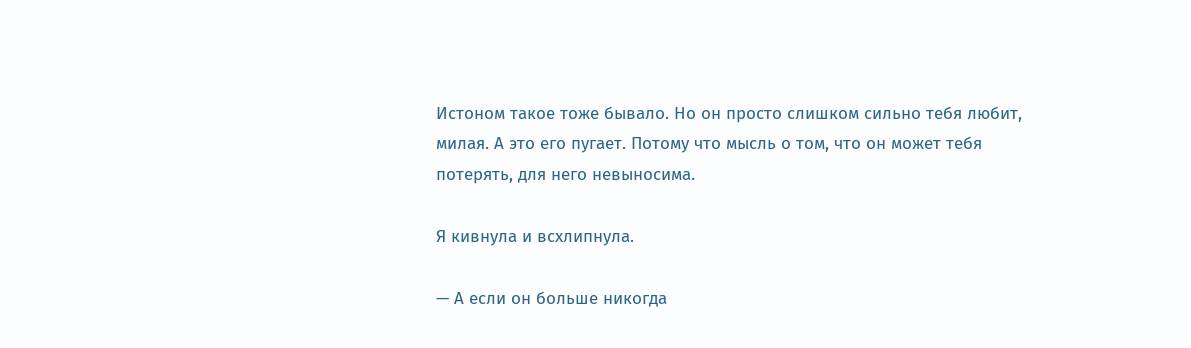Истоном такое тоже бывало. Но он просто слишком сильно тебя любит, милая. А это его пугает. Потому что мысль о том, что он может тебя потерять, для него невыносима.

Я кивнула и всхлипнула.

— А если он больше никогда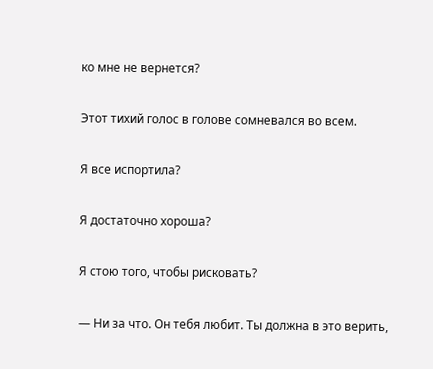ко мне не вернется?

Этот тихий голос в голове сомневался во всем.

Я все испортила?

Я достаточно хороша?

Я стою того, чтобы рисковать?

— Ни за что. Он тебя любит. Ты должна в это верить,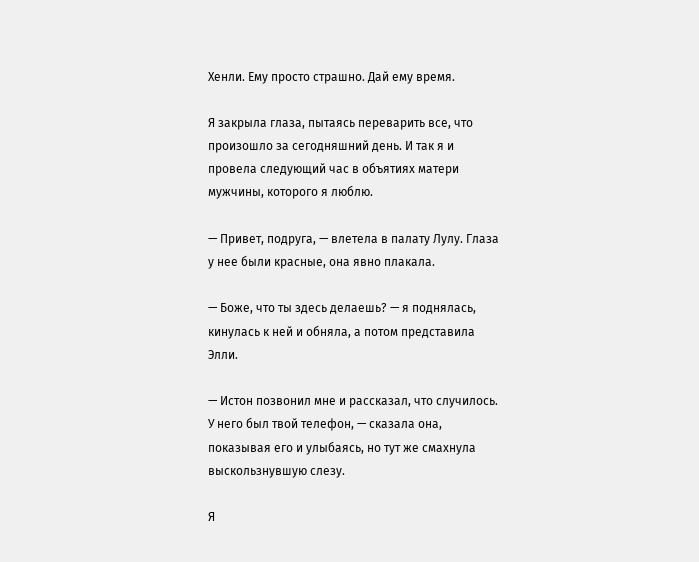Хенли. Ему просто страшно. Дай ему время.

Я закрыла глаза, пытаясь переварить все, что произошло за сегодняшний день. И так я и провела следующий час в объятиях матери мужчины, которого я люблю.

— Привет, подруга, — влетела в палату Лулу. Глаза у нее были красные, она явно плакала.

— Боже, что ты здесь делаешь? — я поднялась, кинулась к ней и обняла, а потом представила Элли.

— Истон позвонил мне и рассказал, что случилось. У него был твой телефон, — сказала она, показывая его и улыбаясь, но тут же смахнула выскользнувшую слезу.

Я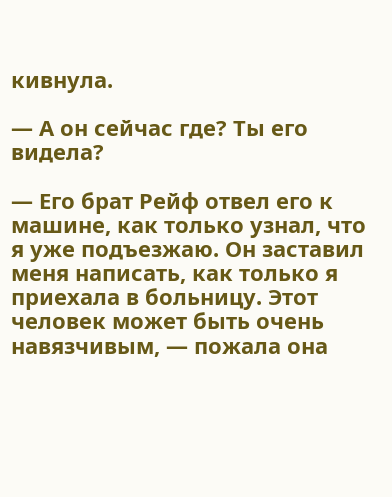кивнула.

— А он сейчас где? Ты его видела?

— Его брат Рейф отвел его к машине, как только узнал, что я уже подъезжаю. Он заставил меня написать, как только я приехала в больницу. Этот человек может быть очень навязчивым, — пожала она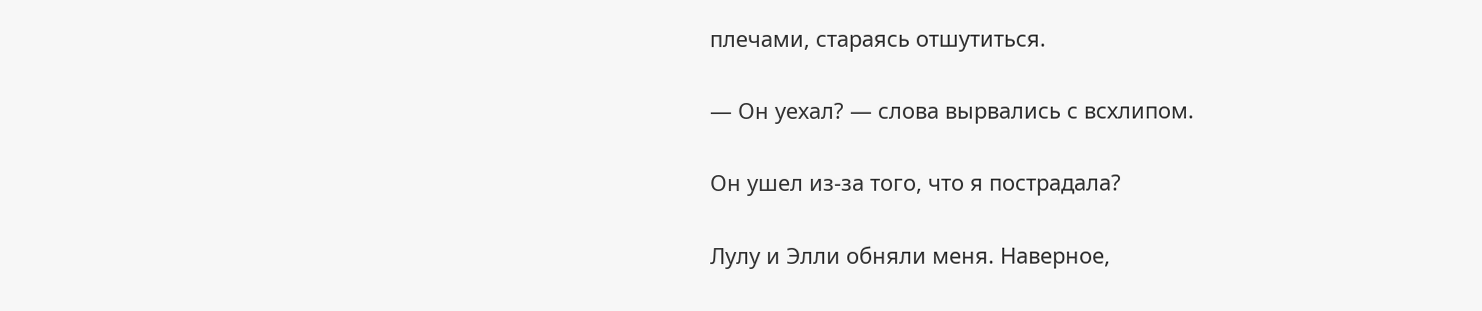плечами, стараясь отшутиться.

— Он уехал? — слова вырвались с всхлипом.

Он ушел из-за того, что я пострадала?

Лулу и Элли обняли меня. Наверное,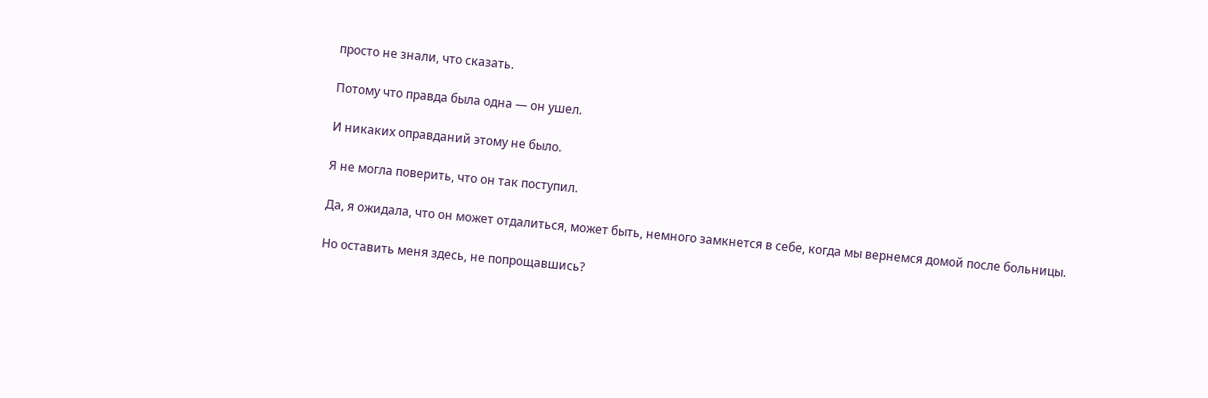просто не знали, что сказать.

Потому что правда была одна — он ушел.

И никаких оправданий этому не было.

Я не могла поверить, что он так поступил.

Да, я ожидала, что он может отдалиться, может быть, немного замкнется в себе, когда мы вернемся домой после больницы.

Но оставить меня здесь, не попрощавшись?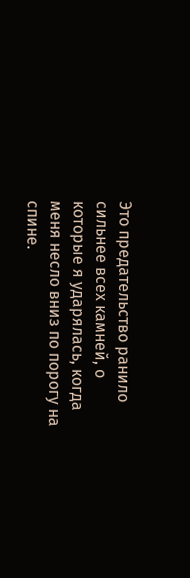Это предательство ранило сильнее всех камней, о которые я ударялась, когда меня несло вниз по порогу на спине.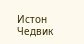Истон Чедвик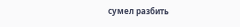сумел разбить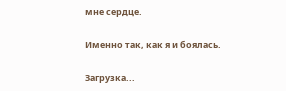мне сердце.

Именно так, как я и боялась.

Загрузка...